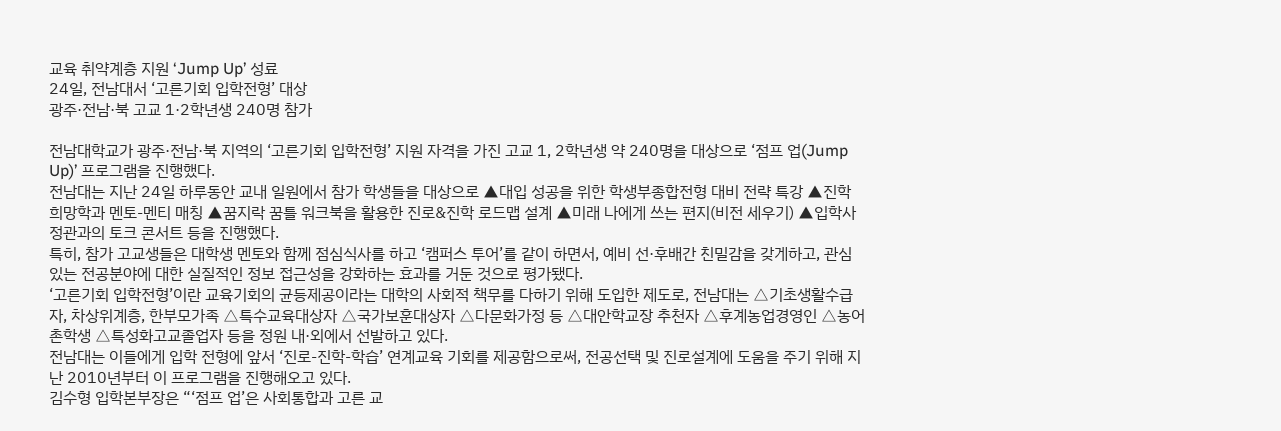교육 취약계층 지원 ‘Jump Up’ 성료
24일, 전남대서 ‘고른기회 입학전형’ 대상
광주·전남·북 고교 1·2학년생 240명 참가

전남대학교가 광주·전남·북 지역의 ‘고른기회 입학전형’ 지원 자격을 가진 고교 1, 2학년생 약 240명을 대상으로 ‘점프 업(Jump Up)’ 프로그램을 진행했다.
전남대는 지난 24일 하루동안 교내 일원에서 참가 학생들을 대상으로 ▲대입 성공을 위한 학생부종합전형 대비 전략 특강 ▲진학 희망학과 멘토-멘티 매칭 ▲꿈지락 꿈틀 워크북을 활용한 진로&진학 로드맵 설계 ▲미래 나에게 쓰는 편지(비전 세우기) ▲입학사정관과의 토크 콘서트 등을 진행했다.
특히, 참가 고교생들은 대학생 멘토와 함께 점심식사를 하고 ‘캠퍼스 투어’를 같이 하면서, 예비 선·후배간 친밀감을 갖게하고, 관심있는 전공분야에 대한 실질적인 정보 접근성을 강화하는 효과를 거둔 것으로 평가됐다.
‘고른기회 입학전형’이란 교육기회의 균등제공이라는 대학의 사회적 책무를 다하기 위해 도입한 제도로, 전남대는 △기초생활수급자, 차상위계층, 한부모가족 △특수교육대상자 △국가보훈대상자 △다문화가정 등 △대안학교장 추천자 △후계농업경영인 △농어촌학생 △특성화고교졸업자 등을 정원 내·외에서 선발하고 있다.
전남대는 이들에게 입학 전형에 앞서 ‘진로-진학-학습’ 연계교육 기회를 제공함으로써, 전공선택 및 진로설계에 도움을 주기 위해 지난 2010년부터 이 프로그램을 진행해오고 있다.
김수형 입학본부장은 “‘점프 업’은 사회통합과 고른 교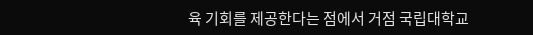육 기회를 제공한다는 점에서 거점 국립대학교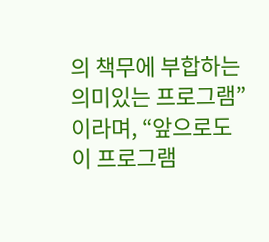의 책무에 부합하는 의미있는 프로그램”이라며, “앞으로도 이 프로그램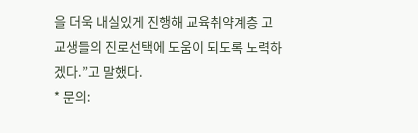을 더욱 내실있게 진행해 교육취약계층 고교생들의 진로선택에 도움이 되도록 노력하겠다.”고 말했다.
* 문의: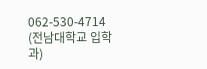062-530-4714
(전남대학교 입학과)